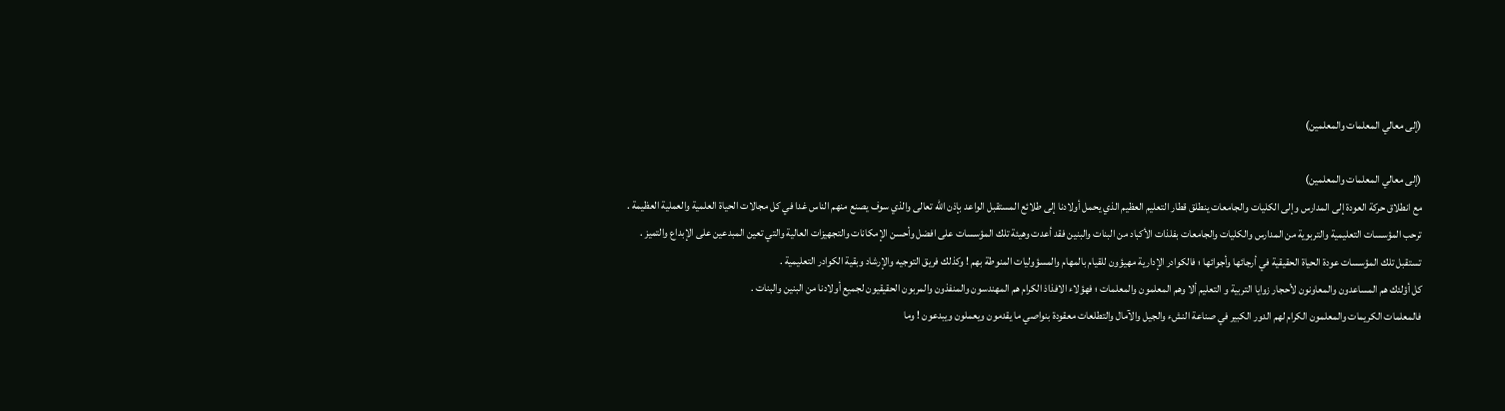(إلى معالي المعلمات والمعلمين)

(إلى معالي المعلمات والمعلمين)
مع انطلاق حركة العودة إلى المدارس وإلى الكليات والجامعات ينطلق قطار التعليم العظيم الذي يحمل أولادنا إلى طلائع المستقبل الواعد بإذن الله تعالى والذي سوف يصنع منهم الناس غدا في كل مجالات الحياة العلمية والعملية العظيمة .
ترحب المؤسسات التعليمية والتربوية من المدارس والكليات والجامعات بفلذات الأكباد من البنات والبنين فقد أعدت وهيئة تلك المؤسسات على افضل وأحسن الإمكانات والتجهيزات العالية والتي تعين المبدعين على الإبداع والتميز .
تستقبل تلك المؤسسات عودة الحياة الحقيقية في أرجائها وأجوائها ؛ فالكوادر الإدارية مهيؤون للقيام بالمهام والمسؤوليات المنوطة بهم ! وكذلك فريق التوجيه والإرشاد وبقية الكوادر التعليمية .
كل أؤلئك هم المساعدون والمعاونون لأحجار زوايا التربية و التعليم ألا وهم المعلمون والمعلمات ؛ فهؤلاء الافذاذ الكرام هم المهندسون والمنفذون والمربون الحقيقيون لجميع أولادنا من البنين والبنات .
فالمعلمات الكريمات والمعلمون الكرام لهم الدور الكبير في صناعة النشء والجيل والآمال والتطلعات معقودة بنواصي ما يقدمون ويعملون ويبدعون ! وما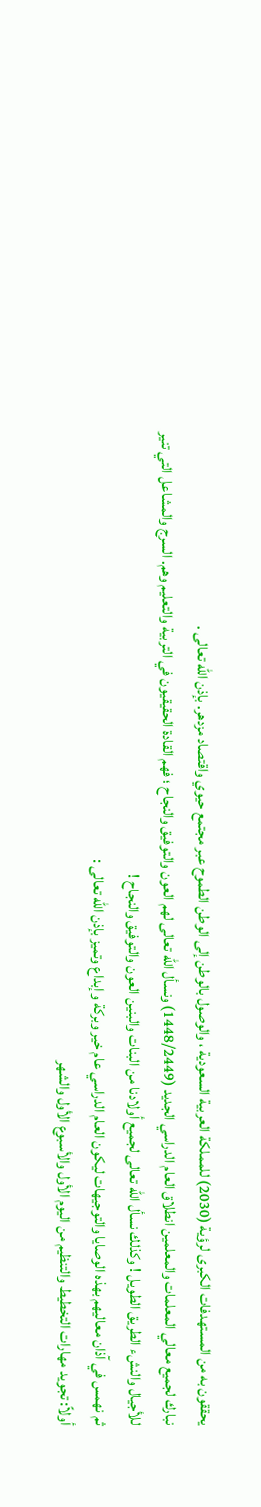يحققون به من المستهدفات الكبرى لرؤية (2030) للمملكة العربية السعودية ، والوصول بالوطن إلى الوطن الطموح عبر مجتمع حيوي واقتصاد مزدهر. بإذن الله تعالى .
نبارك لجميع معالي المعلمات والمعلمين انطلاق العام الدراسي الجديد (1448/2449) ونسأل الله تعالى لهم العون والتوفيق والنجاح ؛ فهم القادة الحقيقيون في التربية والتعليم وهم. السرج والمشاعل التي تنير للأجيال والنشء الطريق الطويل ! وكذلك نسأل الله تعالى لجميع أولادنا من البنات والبنين العون والتوفيق والنجاح !
ثم نهمس في آذان معاليهم بهذه الوصايا والتوجيهات ليكون العام الدراسي عام خير وبركة وإبداع وتميز بإذن الله تعالى :
أولاً: تجويد مهارات التخطيط والتنظيم من اليوم الأول والأسبوع الأول والشهر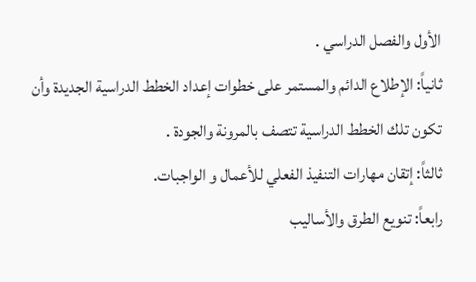الأول والفصل الدراسي .
ثانياً: الإطلاع الدائم والمستمر على خطوات إعداد الخطط الدراسية الجديدة وأن تكون تلك الخطط الدراسية تتصف بالمرونة والجودة .
ثالثاً: إتقان مهارات التنفيذ الفعلي للأعمال و الواجبات.
رابعاً: تنويع الطرق والأساليب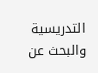التدريسية والبحث عن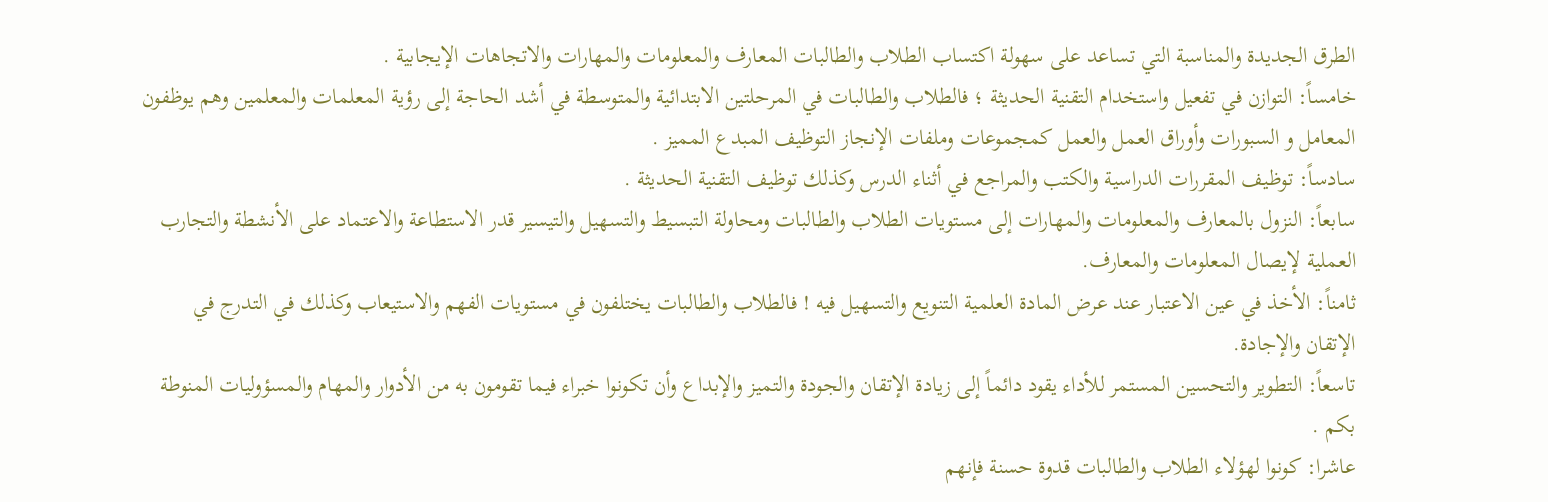الطرق الجديدة والمناسبة التي تساعد على سهولة اكتساب الطلاب والطالبات المعارف والمعلومات والمهارات والاتجاهات الإيجابية .
خامساً: التوازن في تفعيل واستخدام التقنية الحديثة ؛ فالطلاب والطالبات في المرحلتين الابتدائية والمتوسطة في أشد الحاجة إلى رؤية المعلمات والمعلمين وهم يوظفون المعامل و السبورات وأوراق العمل والعمل كمجموعات وملفات الإنجاز التوظيف المبدع المميز .
سادساً: توظيف المقررات الدراسية والكتب والمراجع في أثناء الدرس وكذلك توظيف التقنية الحديثة .
سابعاً: النزول بالمعارف والمعلومات والمهارات إلى مستويات الطلاب والطالبات ومحاولة التبسيط والتسهيل والتيسير قدر الاستطاعة والاعتماد على الأنشطة والتجارب العملية لإيصال المعلومات والمعارف.
ثامناً: الأخذ في عين الاعتبار عند عرض المادة العلمية التنويع والتسهيل فيه ! فالطلاب والطالبات يختلفون في مستويات الفهم والاستيعاب وكذلك في التدرج في الإتقان والإجادة.
تاسعاً: التطوير والتحسين المستمر للأداء يقود دائماً إلى زيادة الإتقان والجودة والتميز والإبداع وأن تكونوا خبراء فيما تقومون به من الأدوار والمهام والمسؤوليات المنوطة بكم .
عاشرا: كونوا لهؤلاء الطلاب والطالبات قدوة حسنة فإنهم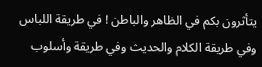يتأثرون بكم في الظاهر والباطن ! في طريقة اللباس وفي طريقة الكلام والحديث وفي طريقة وأسلوب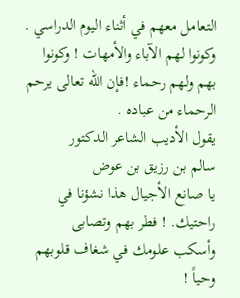التعامل معهم في أثناء اليوم الدراسي .
وكونوا لهم الآباء والأمهات ! وكونوا بهم ولهم رحماء !فإن الله تعالى يرحم الرحماء من عباده .
يقول الأديب الشاعر الدكتور
سالم بن رزيق بن عوض
يا صانع الأجيال هذا نشؤنا في
راحتيك. ! فطر بهم وتصابى
وأسكب علومك في شغاف قلوبهم
وحياً !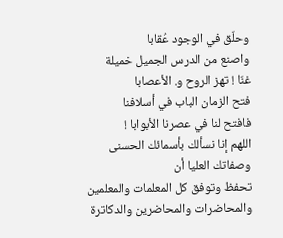وحلّق في الوجود عُقابا
واصنع من الدرس الجميل خميلة
غنّا ! تهز الروح و. الأعصابا
فتح الزمان الباب في أسلافنا
فافتح لنا في عصرنا الأبوابا !
اللهم إنا نسألك بأسمائك الحسنى وصفاتك العليا أن
تحفظ وتوفق كل المعلمات والمعلمين والمحاضرات والمحاضرين والدكاترة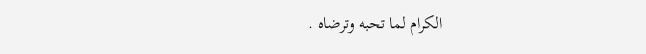الكرام لما تحبه وترضاه .